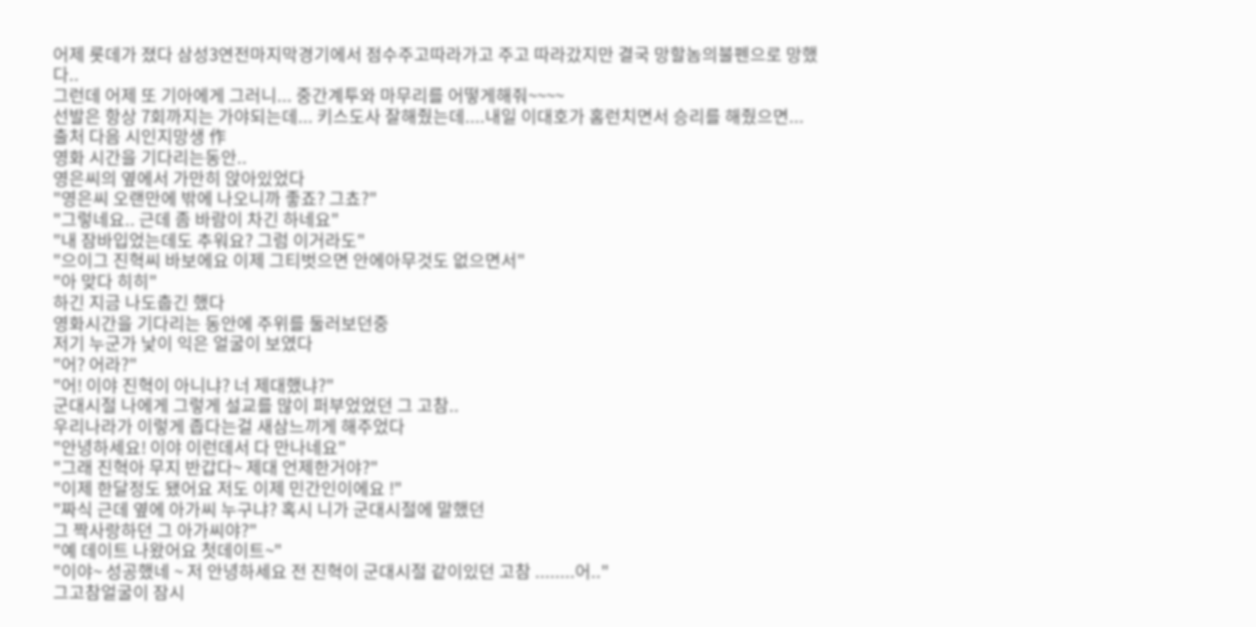어제 롯데가 졌다 삼성3연전마지막경기에서 점수주고따라가고 주고 따라갔지만 결국 망할놈의불펜으로 망했다..
그런데 어제 또 기아에게 그러니... 중간계투와 마무리를 어떻게해줘~~~~
선발은 항상 7회까지는 가야되는데... 키스도사 잘해줬는데....내일 이대호가 홈런치면서 승리를 해줬으면...
출처 다음 시인지망생 作
영화 시간을 기다리는동안..
영은씨의 옆에서 가만히 앉아있었다
"영은씨 오랜만에 밖에 나오니까 좋죠? 그쵸?"
"그렇네요.. 근데 좀 바람이 차긴 하네요"
"내 잠바입었는데도 추워요? 그럼 이거라도"
"으이그 진혁씨 바보에요 이제 그티벗으면 안에아무것도 없으면서"
"아 맞다 히히"
하긴 지금 나도춥긴 했다
영화시간을 기다리는 동안에 주위를 둘러보던중
저기 누군가 낯이 익은 얼굴이 보였다
"어? 어라?"
"어! 이야 진혁이 아니냐? 너 제대했냐?"
군대시절 나에게 그렇게 설교를 많이 퍼부었었던 그 고참..
우리나라가 이렇게 좁다는걸 새삼느끼게 해주었다
"안녕하세요! 이야 이런데서 다 만나네요"
"그래 진혁아 무지 반갑다~ 제대 언제한거야?"
"이제 한달정도 됐어요 저도 이제 민간인이에요 !"
"짜식 근데 옆에 아가씨 누구냐? 혹시 니가 군대시절에 말했던
그 짝사랑하던 그 아가씨야?"
"예 데이트 나왔어요 첫데이트~"
"이야~ 성공했네 ~ 저 안녕하세요 전 진혁이 군대시절 같이있던 고참 ........어.."
그고참얼굴이 잠시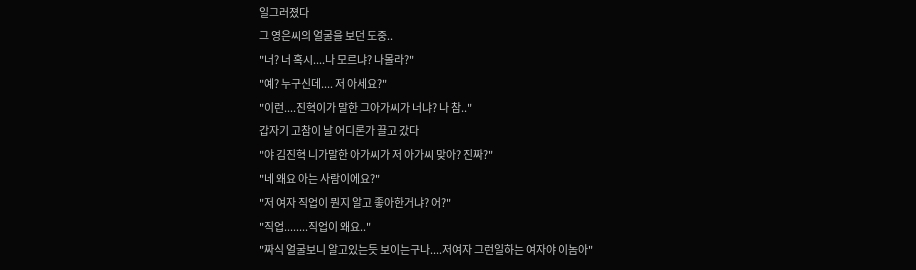일그러졌다
그 영은씨의 얼굴을 보던 도중..
"너? 너 혹시....나 모르냐? 나몰라?"
"예? 누구신데.... 저 아세요?"
"이런....진혁이가 말한 그아가씨가 너냐? 나 참.."
갑자기 고참이 날 어디론가 끌고 갔다
"야 김진혁 니가말한 아가씨가 저 아가씨 맞아? 진짜?"
"네 왜요 아는 사람이에요?"
"저 여자 직업이 뭔지 알고 좋아한거냐? 어?"
"직업........직업이 왜요.."
"짜식 얼굴보니 알고있는듯 보이는구나....저여자 그런일하는 여자야 이놈아"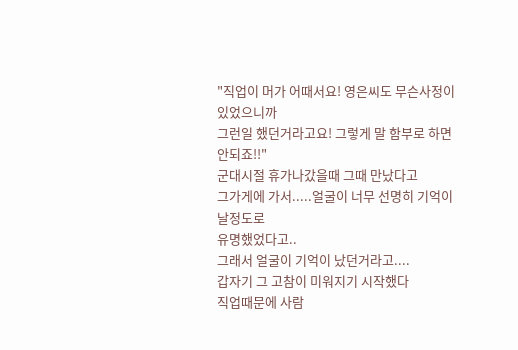"직업이 머가 어때서요! 영은씨도 무슨사정이 있었으니까
그런일 했던거라고요! 그렇게 말 함부로 하면 안되죠!!"
군대시절 휴가나갔을때 그때 만났다고
그가게에 가서.....얼굴이 너무 선명히 기억이 날정도로
유명했었다고..
그래서 얼굴이 기억이 났던거라고....
갑자기 그 고참이 미워지기 시작했다
직업때문에 사람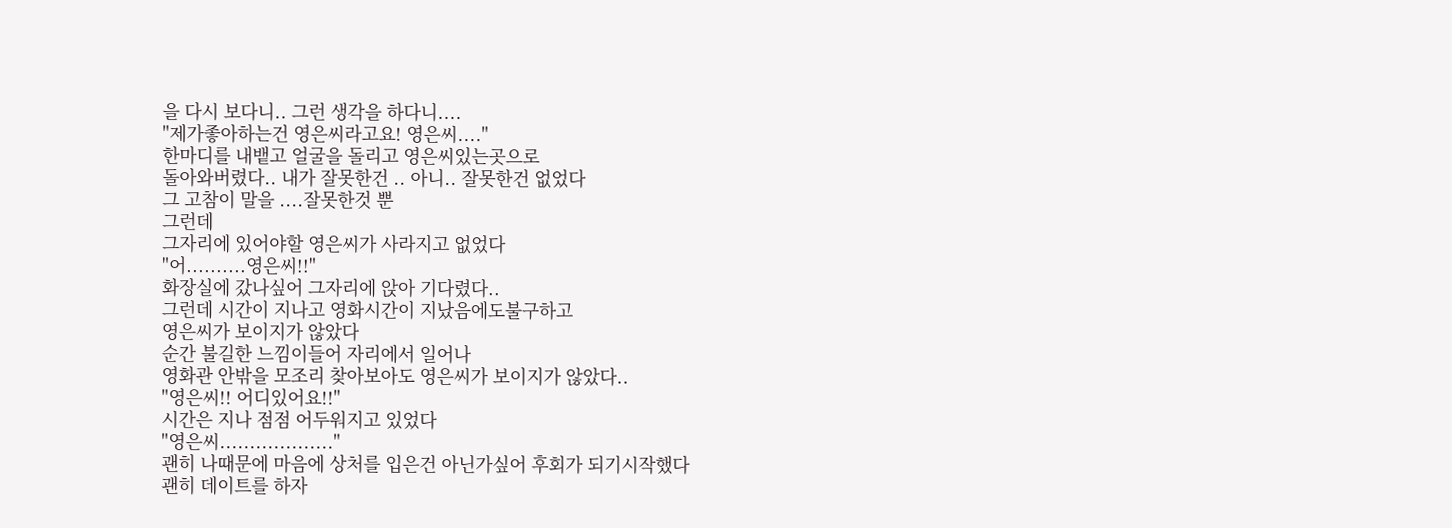을 다시 보다니.. 그런 생각을 하다니....
"제가좋아하는건 영은씨라고요! 영은씨...."
한마디를 내뱉고 얼굴을 돌리고 영은씨있는곳으로
돌아와버렸다.. 내가 잘못한건 .. 아니.. 잘못한건 없었다
그 고참이 말을 ....잘못한것 뿐
그런데
그자리에 있어야할 영은씨가 사라지고 없었다
"어..........영은씨!!"
화장실에 갔나싶어 그자리에 앉아 기다렸다..
그런데 시간이 지나고 영화시간이 지났음에도불구하고
영은씨가 보이지가 않았다
순간 불길한 느낌이들어 자리에서 일어나
영화관 안밖을 모조리 찾아보아도 영은씨가 보이지가 않았다..
"영은씨!! 어디있어요!!"
시간은 지나 점점 어두워지고 있었다
"영은씨..................."
괜히 나때문에 마음에 상처를 입은건 아닌가싶어 후회가 되기시작했다
괜히 데이트를 하자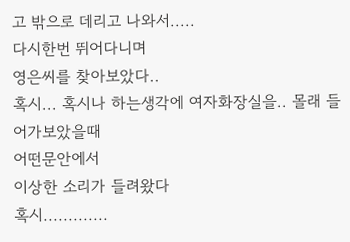고 밖으로 데리고 나와서.....
다시한번 뛰어다니며
영은씨를 찾아보았다..
혹시... 혹시나 하는생각에 여자화장실을.. 몰래 들어가보았을때
어떤문안에서
이상한 소리가 들려왔다
혹시.............